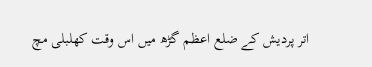اتر پردیش کے ضلع اعظم گڑھ میں اس وقت کھلبلی مچ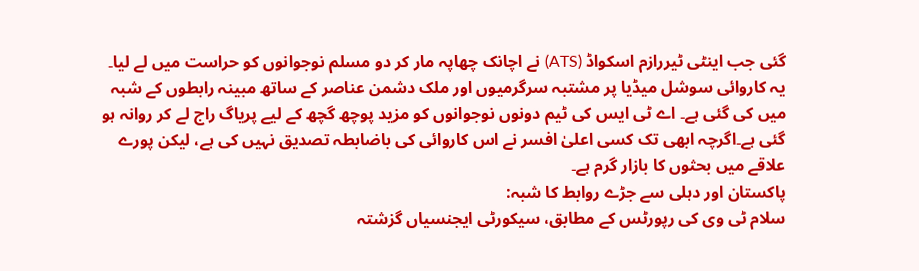گئی جب اینٹی ٹیررازم اسکواڈ (ATS) نے اچانک چھاپہ مار کر دو مسلم نوجوانوں کو حراست میں لے لیا۔ یہ کاروائی سوشل میڈیا پر مشتبہ سرگرمیوں اور ملک دشمن عناصر کے ساتھ مبینہ رابطوں کے شبہ میں کی گئی ہے۔ اے ٹی ایس کی ٹیم دونوں نوجوانوں کو مزید پوچھ گچھ کے لیے پریاگ راج لے کر روانہ ہو گئی ہے۔اگرچہ ابھی تک کسی اعلیٰ افسر نے اس کاروائی کی باضابطہ تصدیق نہیں کی ہے، لیکن پورے علاقے میں بحثوں کا بازار گرم ہے۔
پاکستان اور دہلی سے جڑے روابط کا شبہ:
سلام ٹی وی کی رپورٹس کے مطابق، سیکورٹی ایجنسیاں گزشتہ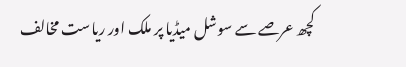کچھ عرصے سے سوشل میڈیا پر ملک اور ریاست مخالف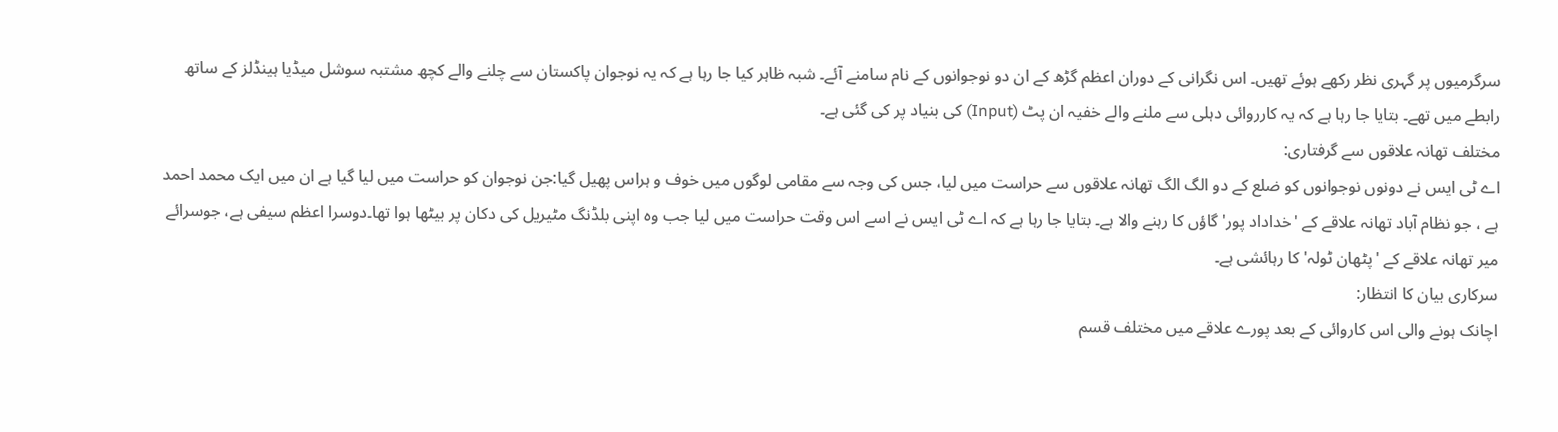سرگرمیوں پر گہری نظر رکھے ہوئے تھیں۔ اس نگرانی کے دوران اعظم گڑھ کے ان دو نوجوانوں کے نام سامنے آئے۔ شبہ ظاہر کیا جا رہا ہے کہ یہ نوجوان پاکستان سے چلنے والے کچھ مشتبہ سوشل میڈیا ہینڈلز کے ساتھ رابطے میں تھے۔ بتایا جا رہا ہے کہ یہ کارروائی دہلی سے ملنے والے خفیہ ان پٹ (Input) کی بنیاد پر کی گئی ہے۔
مختلف تھانہ علاقوں سے گرفتاری:
اے ٹی ایس نے دونوں نوجوانوں کو ضلع کے دو الگ الگ تھانہ علاقوں سے حراست میں لیا، جس کی وجہ سے مقامی لوگوں میں خوف و ہراس پھیل گیا:جن نوجوان کو حراست میں لیا گیا ہے ان میں ایک محمد احمد ہے ، جو نظام آباد تھانہ علاقے کے 'خداداد پور' گاؤں کا رہنے والا ہے۔ بتایا جا رہا ہے کہ اے ٹی ایس نے اسے اس وقت حراست میں لیا جب وہ اپنی بلڈنگ مٹیریل کی دکان پر بیٹھا ہوا تھا۔دوسرا اعظم سیفی ہے، جوسرائے میر تھانہ علاقے کے 'پٹھان ٹولہ' کا رہائشی ہے۔
سرکاری بیان کا انتظار:
اچانک ہونے والی اس کاروائی کے بعد پورے علاقے میں مختلف قسم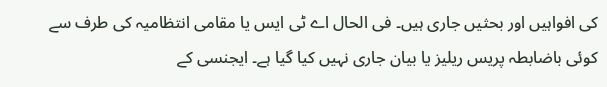کی افواہیں اور بحثیں جاری ہیں۔ فی الحال اے ٹی ایس یا مقامی انتظامیہ کی طرف سے کوئی باضابطہ پریس ریلیز یا بیان جاری نہیں کیا گیا ہے۔ ایجنسی کے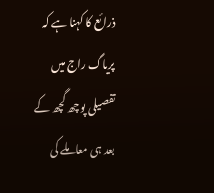ذرائع کا کہنا ہے کہ پریاگ راج میں تفصیلی پوچھ گچھ کے بعد ہی معاملے کی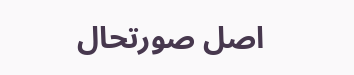اصل صورتحال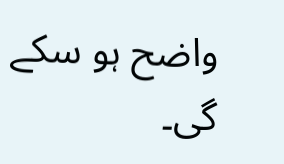واضح ہو سکے گی۔